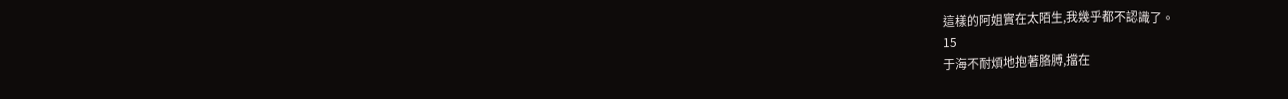這樣的阿姐實在太陌生,我幾乎都不認識了。
15
于海不耐煩地抱著胳膊,擋在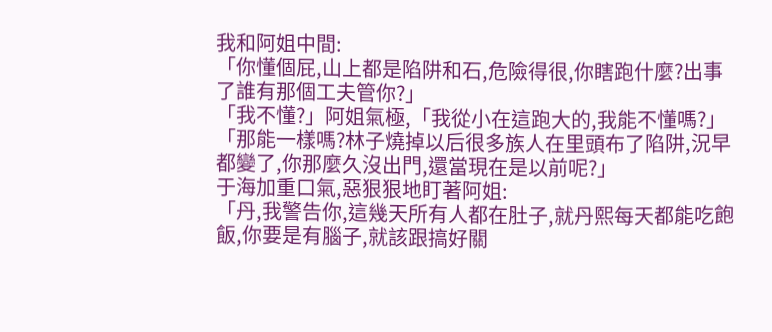我和阿姐中間:
「你懂個屁,山上都是陷阱和石,危險得很,你瞎跑什麼?出事了誰有那個工夫管你?」
「我不懂?」阿姐氣極,「我從小在這跑大的,我能不懂嗎?」
「那能一樣嗎?林子燒掉以后很多族人在里頭布了陷阱,況早都變了,你那麼久沒出門,還當現在是以前呢?」
于海加重口氣,惡狠狠地盯著阿姐:
「丹,我警告你,這幾天所有人都在肚子,就丹熙每天都能吃飽飯,你要是有腦子,就該跟搞好關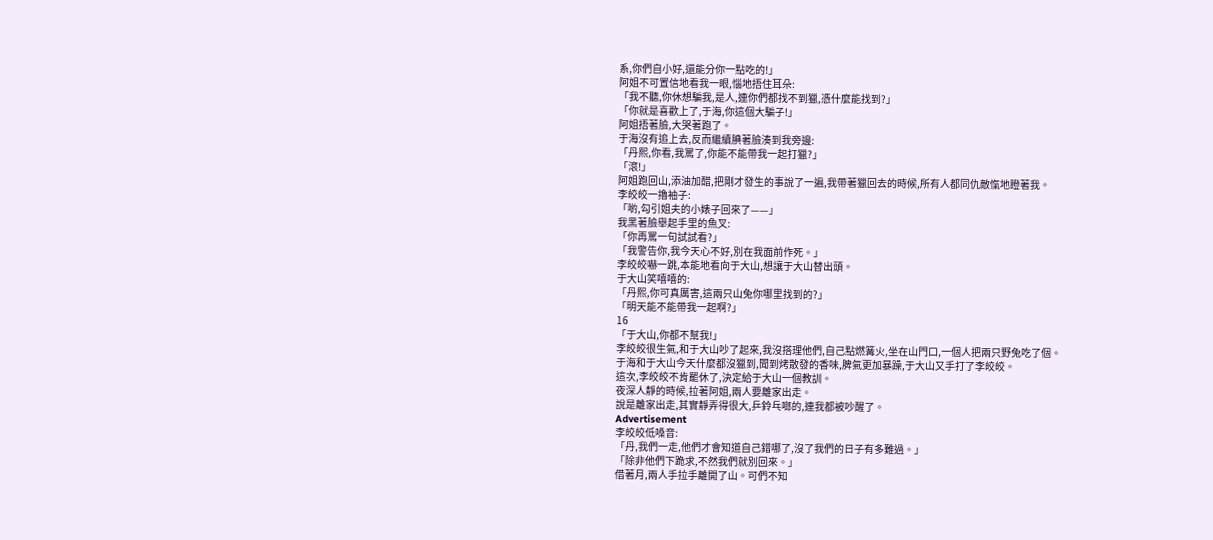系,你們自小好,還能分你一點吃的!」
阿姐不可置信地看我一眼,惱地捂住耳朵:
「我不聽,你休想騙我,是人,連你們都找不到獵,憑什麼能找到?」
「你就是喜歡上了,于海,你這個大騙子!」
阿姐捂著臉,大哭著跑了。
于海沒有追上去,反而繼續腆著臉湊到我旁邊:
「丹熙,你看,我罵了,你能不能帶我一起打獵?」
「滾!」
阿姐跑回山,添油加醋,把剛才發生的事說了一遍,我帶著獵回去的時候,所有人都同仇敵愾地瞪著我。
李皎皎一擼袖子:
「喲,勾引姐夫的小婊子回來了——」
我黑著臉舉起手里的魚叉:
「你再罵一句試試看?」
「我警告你,我今天心不好,別在我面前作死。」
李皎皎嚇一跳,本能地看向于大山,想讓于大山替出頭。
于大山笑嘻嘻的:
「丹熙,你可真厲害,這兩只山兔你哪里找到的?」
「明天能不能帶我一起啊?」
16
「于大山,你都不幫我!」
李皎皎很生氣,和于大山吵了起來,我沒搭理他們,自己點燃篝火,坐在山門口,一個人把兩只野兔吃了個。
于海和于大山今天什麼都沒獵到,聞到烤散發的香味,脾氣更加暴躁,于大山又手打了李皎皎。
這次,李皎皎不肯罷休了,決定給于大山一個教訓。
夜深人靜的時候,拉著阿姐,兩人要離家出走。
說是離家出走,其實靜弄得很大,乒鈴乓啷的,連我都被吵醒了。
Advertisement
李皎皎低嗓音:
「丹,我們一走,他們才會知道自己錯哪了,沒了我們的日子有多難過。」
「除非他們下跪求,不然我們就別回來。」
借著月,兩人手拉手離開了山。可們不知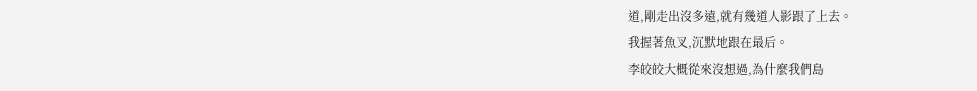道,剛走出沒多遠,就有幾道人影跟了上去。
我握著魚叉,沉默地跟在最后。
李皎皎大概從來沒想過,為什麼我們島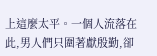上這麼太平。一個人流落在此,男人們只圍著獻殷勤,卻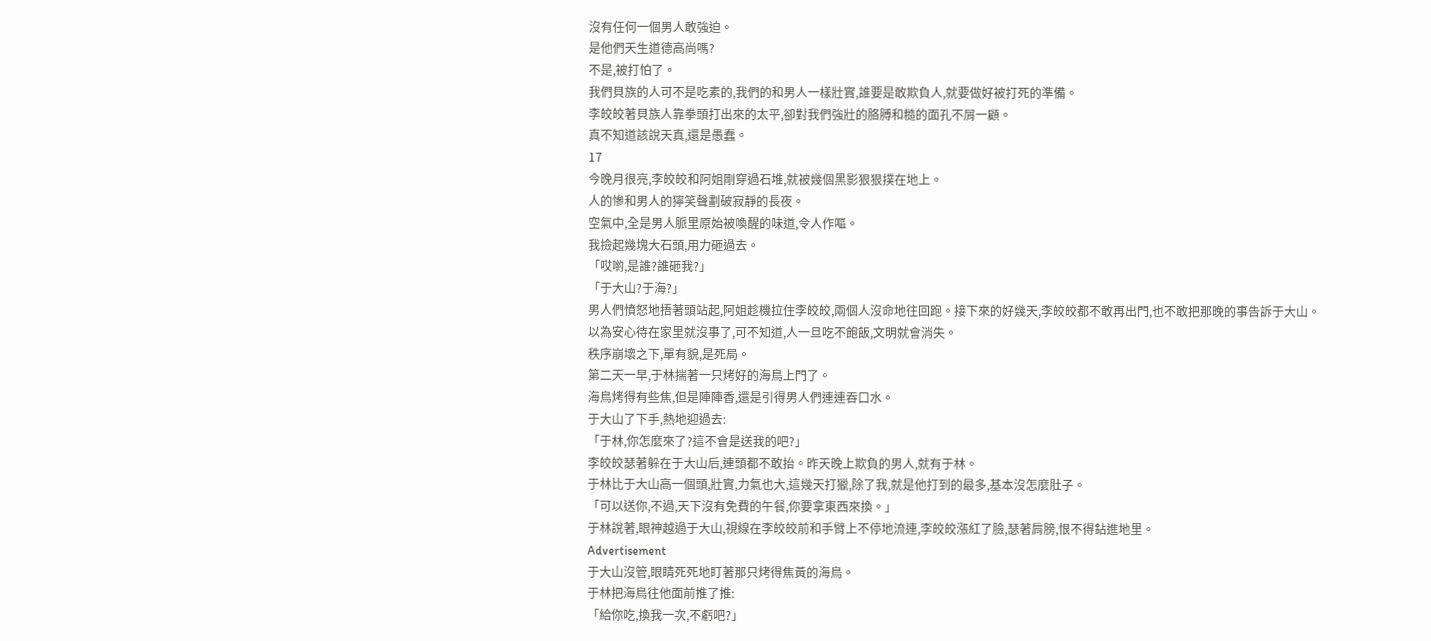沒有任何一個男人敢強迫。
是他們天生道德高尚嗎?
不是,被打怕了。
我們貝族的人可不是吃素的,我們的和男人一樣壯實,誰要是敢欺負人,就要做好被打死的準備。
李皎皎著貝族人靠拳頭打出來的太平,卻對我們強壯的胳膊和糙的面孔不屑一顧。
真不知道該說天真,還是愚蠢。
17
今晚月很亮,李皎皎和阿姐剛穿過石堆,就被幾個黑影狠狠撲在地上。
人的慘和男人的獰笑聲劃破寂靜的長夜。
空氣中,全是男人脈里原始被喚醒的味道,令人作嘔。
我撿起幾塊大石頭,用力砸過去。
「哎喲,是誰?誰砸我?」
「于大山?于海?」
男人們憤怒地捂著頭站起,阿姐趁機拉住李皎皎,兩個人沒命地往回跑。接下來的好幾天,李皎皎都不敢再出門,也不敢把那晚的事告訴于大山。
以為安心待在家里就沒事了,可不知道,人一旦吃不飽飯,文明就會消失。
秩序崩壞之下,單有貌,是死局。
第二天一早,于林揣著一只烤好的海鳥上門了。
海鳥烤得有些焦,但是陣陣香,還是引得男人們連連吞口水。
于大山了下手,熱地迎過去:
「于林,你怎麼來了?這不會是送我的吧?」
李皎皎瑟著躲在于大山后,連頭都不敢抬。昨天晚上欺負的男人,就有于林。
于林比于大山高一個頭,壯實,力氣也大,這幾天打獵,除了我,就是他打到的最多,基本沒怎麼肚子。
「可以送你,不過,天下沒有免費的午餐,你要拿東西來換。」
于林說著,眼神越過于大山,視線在李皎皎前和手臂上不停地流連,李皎皎漲紅了臉,瑟著肩膀,恨不得鉆進地里。
Advertisement
于大山沒管,眼睛死死地盯著那只烤得焦黃的海鳥。
于林把海鳥往他面前推了推:
「給你吃,換我一次,不虧吧?」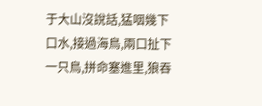于大山沒說話,猛咽幾下口水,接過海鳥,兩口扯下一只鳥,拼命塞進里,狼吞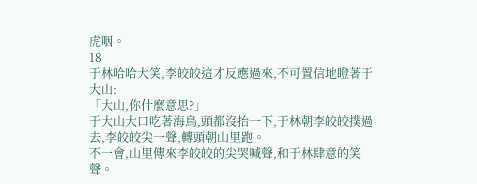虎咽。
18
于林哈哈大笑,李皎皎這才反應過來,不可置信地瞪著于大山:
「大山,你什麼意思?」
于大山大口吃著海鳥,頭都沒抬一下,于林朝李皎皎撲過去,李皎皎尖一聲,轉頭朝山里跑。
不一會,山里傳來李皎皎的尖哭喊聲,和于林肆意的笑聲。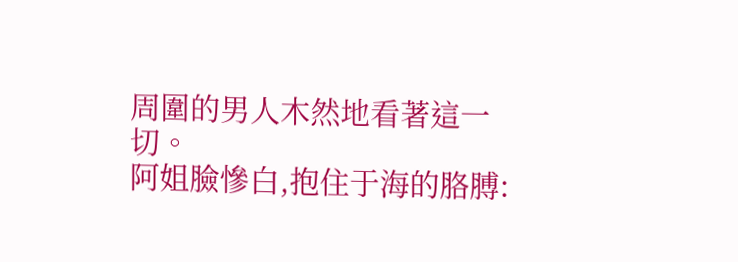周圍的男人木然地看著這一切。
阿姐臉慘白,抱住于海的胳膊: